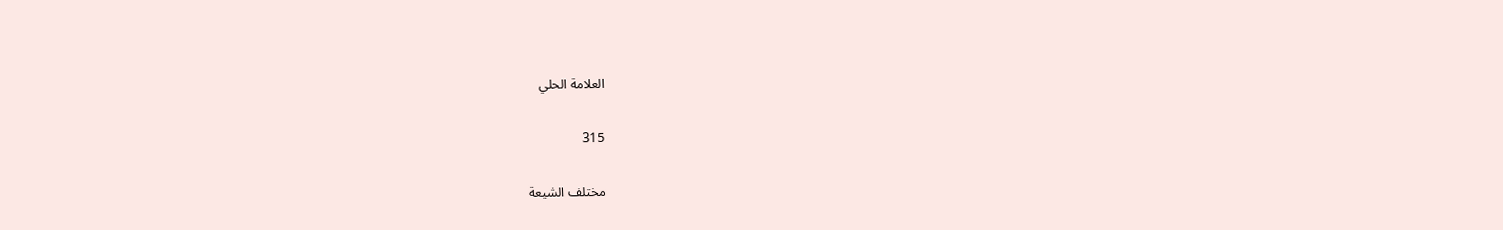العلامة الحلي

315

مختلف الشيعة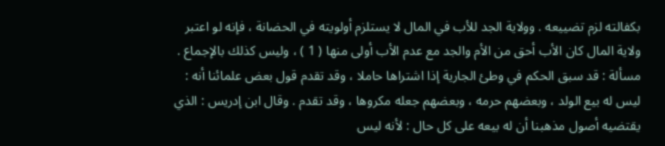بكفالته لزم تضييعه . وولاية الجد للأب في المال لا يستلزم أولويته في الحضانة ، فإنه لو اعتبر ولاية المال كان الأب أحق من الأم والجد مع عدم الأب أولى منها ( 1 ) ، وليس كذلك بالإجماع . مسألة : قد سبق الحكم في وطئ الجارية إذا اشتراها حاملا ، وقد تقدم قول بعض علمائنا أنه : ليس له بيع الولد ، وبعضهم حرمه ، وبعضهم جعله مكروها ، وقد تقدم . وقال ابن إدريس : الذي يقتضيه أصول مذهبنا أن له بيعه على كل حال : لأنه ليس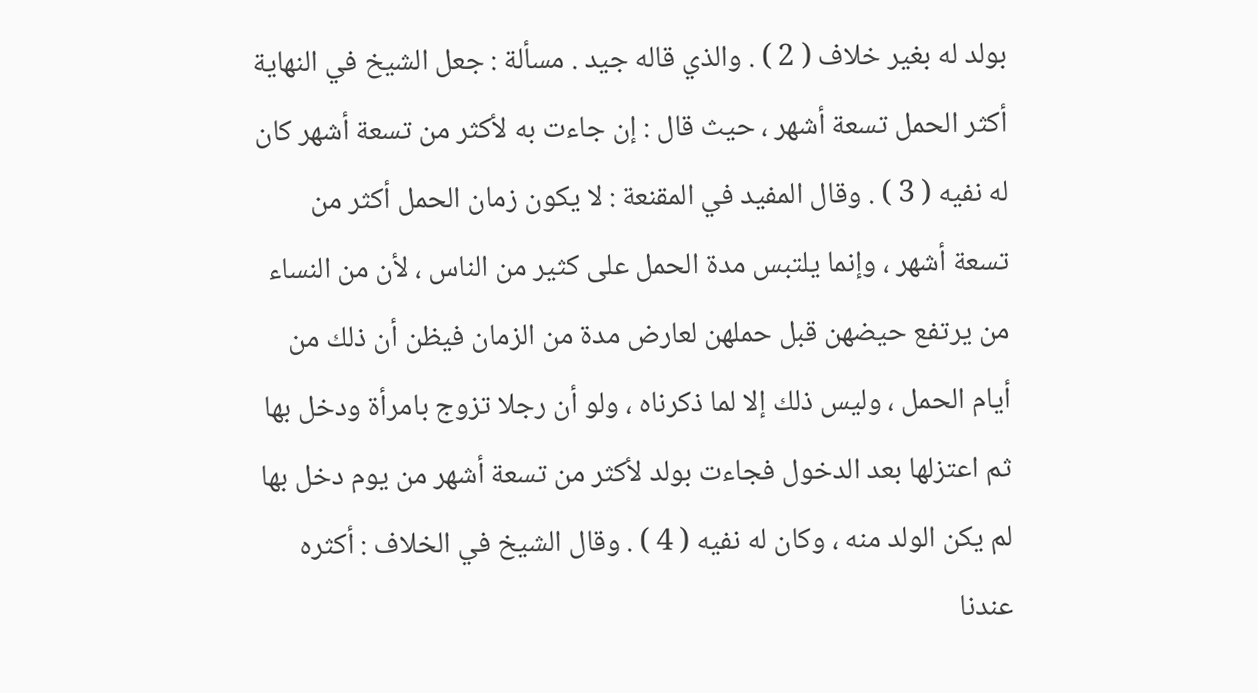بولد له بغير خلاف ( 2 ) . والذي قاله جيد . مسألة : جعل الشيخ في النهاية أكثر الحمل تسعة أشهر ، حيث قال : إن جاءت به لأكثر من تسعة أشهر كان له نفيه ( 3 ) . وقال المفيد في المقنعة : لا يكون زمان الحمل أكثر من تسعة أشهر ، وإنما يلتبس مدة الحمل على كثير من الناس ، لأن من النساء من يرتفع حيضهن قبل حملهن لعارض مدة من الزمان فيظن أن ذلك من أيام الحمل ، وليس ذلك إلا لما ذكرناه ، ولو أن رجلا تزوج بامرأة ودخل بها ثم اعتزلها بعد الدخول فجاءت بولد لأكثر من تسعة أشهر من يوم دخل بها لم يكن الولد منه ، وكان له نفيه ( 4 ) . وقال الشيخ في الخلاف : أكثره عندنا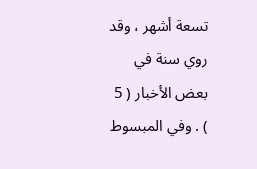تسعة أشهر ، وقد روي سنة في بعض الأخبار ( 5 ) . وفي المبسوط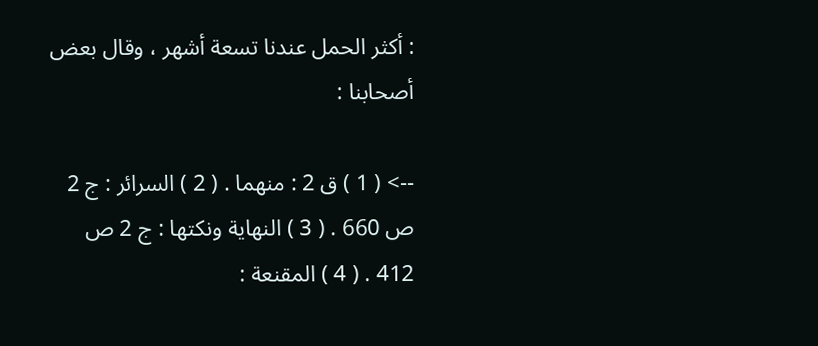: أكثر الحمل عندنا تسعة أشهر ، وقال بعض أصحابنا :

--> ( 1 ) ق 2 : منهما . ( 2 ) السرائر : ج 2 ص 660 . ( 3 ) النهاية ونكتها : ج 2 ص 412 . ( 4 ) المقنعة :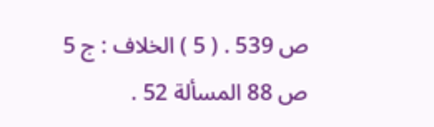ص 539 . ( 5 ) الخلاف : ج 5 ص 88 المسألة 52 .